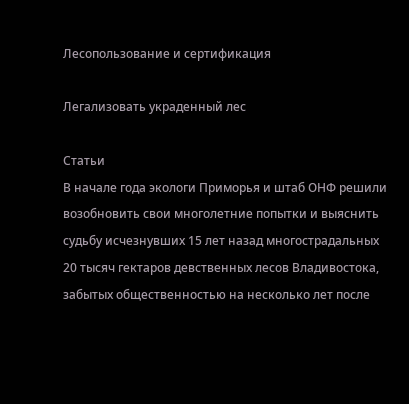Лесопользование и сертификация

Легализовать украденный лес

Статьи
В начале года экологи Приморья и штаб ОНФ решили возобновить свои многолетние попытки и выяснить судьбу исчезнувших 15 лет назад многострадальных 20 тысяч гектаров девственных лесов Владивостока, забытых общественностью на несколько лет после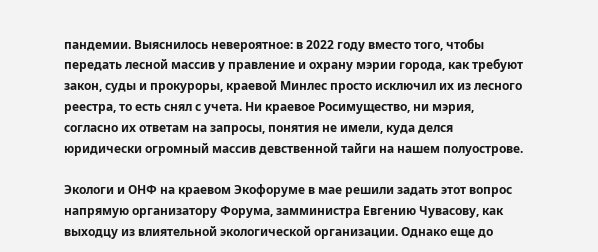пандемии. Выяснилось невероятное: в 2022 году вместо того, чтобы передать лесной массив у правление и охрану мэрии города, как требуют закон, суды и прокуроры, краевой Минлес просто исключил их из лесного реестра, то есть снял с учета. Ни краевое Росимущество, ни мэрия, согласно их ответам на запросы, понятия не имели, куда делся юридически огромный массив девственной тайги на нашем полуострове.

Экологи и ОНФ на краевом Экофоруме в мае решили задать этот вопрос напрямую организатору Форума, замминистра Евгению Чувасову, как выходцу из влиятельной экологической организации. Однако еще до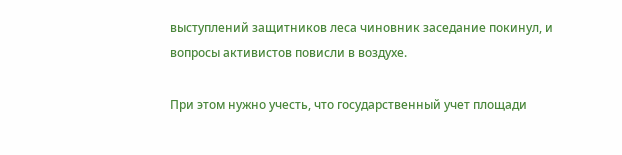выступлений защитников леса чиновник заседание покинул, и вопросы активистов повисли в воздухе.

При этом нужно учесть, что государственный учет площади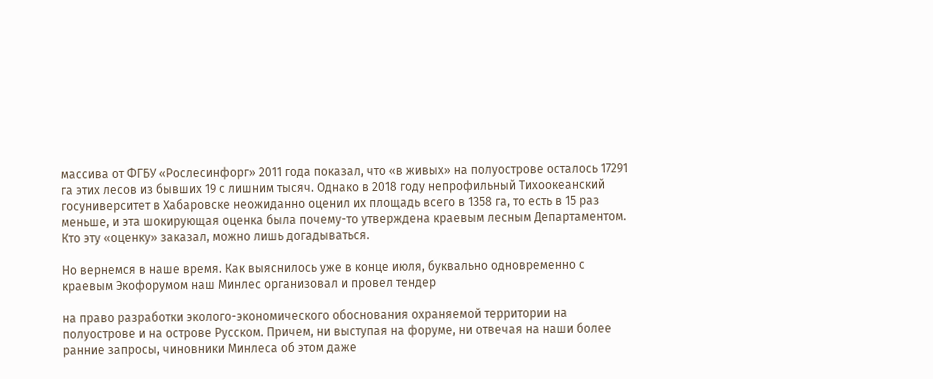массива от ФГБУ «Рослесинфорг» 2011 года показал, что «в живых» на полуострове осталось 17291 га этих лесов из бывших 19 с лишним тысяч. Однако в 2018 году непрофильный Тихоокеанский госуниверситет в Хабаровске неожиданно оценил их площадь всего в 1358 га, то есть в 15 раз меньше, и эта шокирующая оценка была почему-то утверждена краевым лесным Департаментом. Кто эту «оценку» заказал, можно лишь догадываться.

Но вернемся в наше время. Как выяснилось уже в конце июля, буквально одновременно с краевым Экофорумом наш Минлес организовал и провел тендер

на право разработки эколого-экономического обоснования охраняемой территории на полуострове и на острове Русском. Причем, ни выступая на форуме, ни отвечая на наши более ранние запросы, чиновники Минлеса об этом даже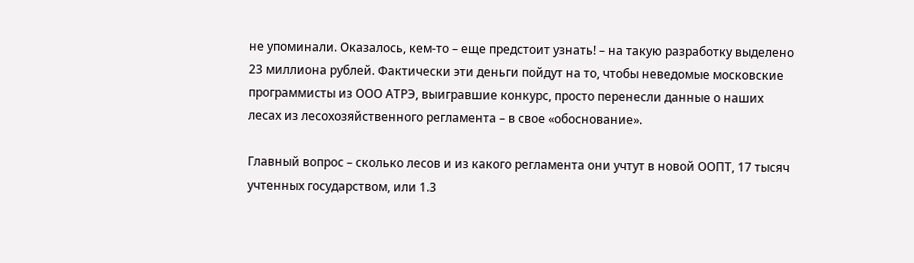не упоминали. Оказалось, кем-то – еще предстоит узнать! – на такую разработку выделено 23 миллиона рублей. Фактически эти деньги пойдут на то, чтобы неведомые московские программисты из ООО АТРЭ, выигравшие конкурс, просто перенесли данные о наших лесах из лесохозяйственного регламента – в свое «обоснование».

Главный вопрос – сколько лесов и из какого регламента они учтут в новой ООПТ, 17 тысяч учтенных государством, или 1.3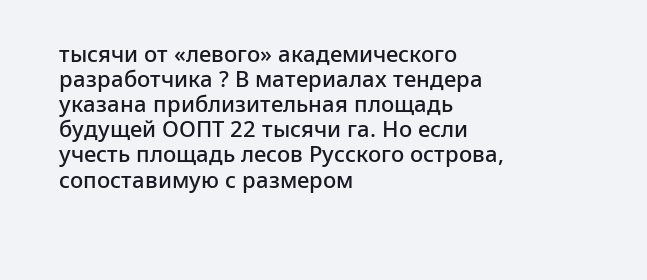тысячи от «левого» академического разработчика ? В материалах тендера указана приблизительная площадь будущей ООПТ 22 тысячи га. Но если учесть площадь лесов Русского острова, сопоставимую с размером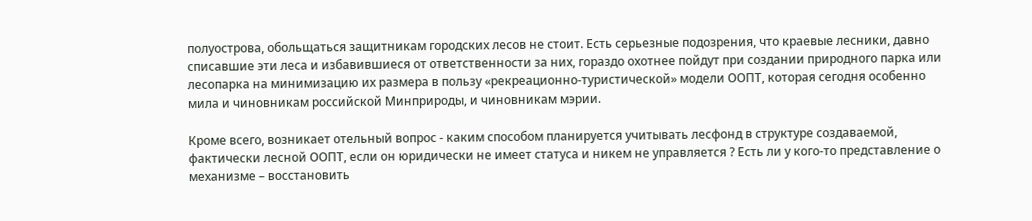полуострова, обольщаться защитникам городских лесов не стоит. Есть серьезные подозрения, что краевые лесники, давно списавшие эти леса и избавившиеся от ответственности за них, гораздо охотнее пойдут при создании природного парка или лесопарка на минимизацию их размера в пользу «рекреационно-туристической» модели ООПТ, которая сегодня особенно мила и чиновникам российской Минприроды, и чиновникам мэрии.

Кроме всего, возникает отельный вопрос - каким способом планируется учитывать лесфонд в структуре создаваемой, фактически лесной ООПТ, если он юридически не имеет статуса и никем не управляется ? Есть ли у кого-то представление о механизме – восстановить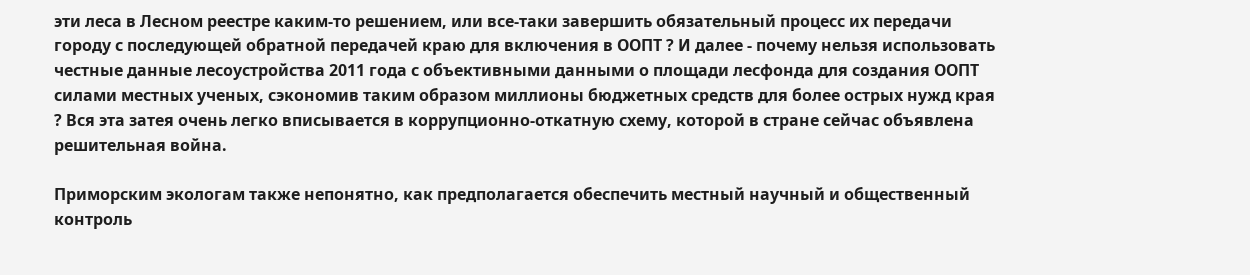эти леса в Лесном реестре каким-то решением, или все-таки завершить обязательный процесс их передачи городу с последующей обратной передачей краю для включения в ООПТ ? И далее - почему нельзя использовать честные данные лесоустройства 2011 года с объективными данными о площади лесфонда для создания ООПТ силами местных ученых, сэкономив таким образом миллионы бюджетных средств для более острых нужд края ? Вся эта затея очень легко вписывается в коррупционно-откатную схему, которой в стране сейчас объявлена решительная война.

Приморским экологам также непонятно, как предполагается обеспечить местный научный и общественный контроль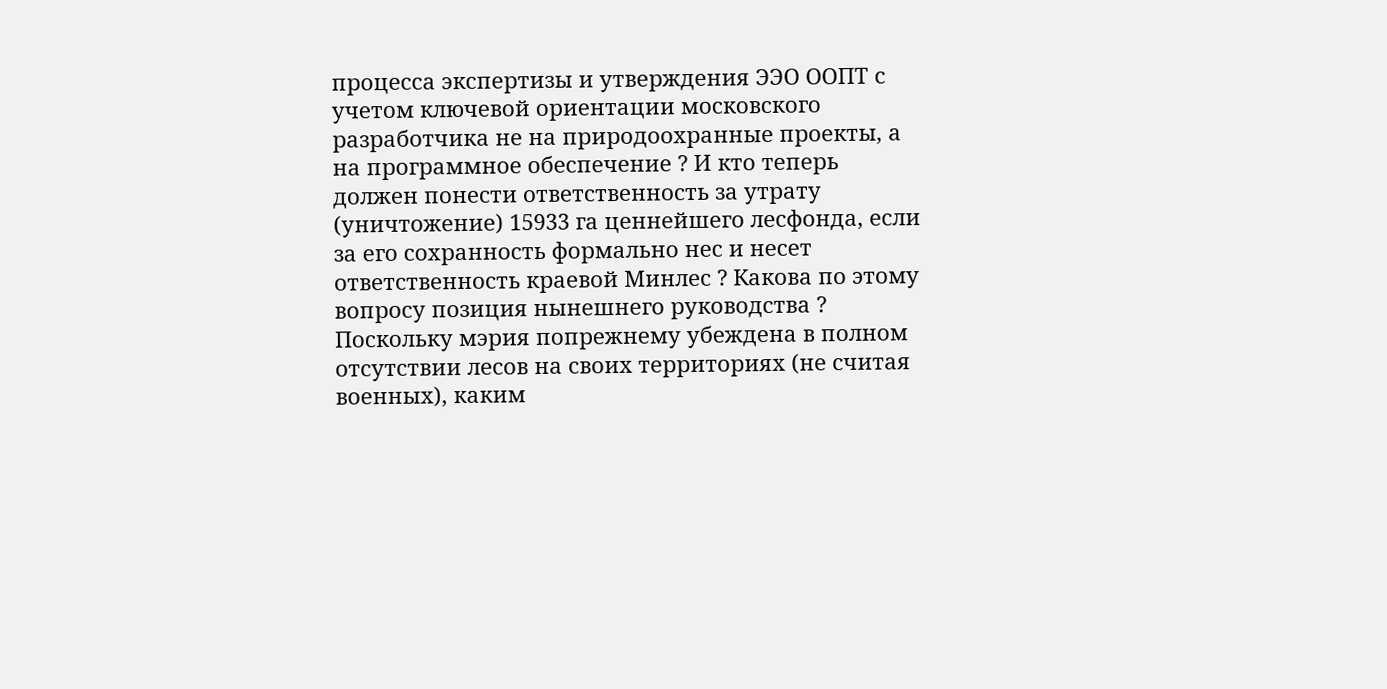процесса экспертизы и утверждения ЭЭО ООПТ с учетом ключевой ориентации московского разработчика не на природоохранные проекты, а на программное обеспечение ? И кто теперь должен понести ответственность за утрату (уничтожение) 15933 га ценнейшего лесфонда, если за его сохранность формально нес и несет ответственность краевой Минлес ? Какова по этому вопросу позиция нынешнего руководства ? Поскольку мэрия попрежнему убеждена в полном отсутствии лесов на своих территориях (не считая военных), каким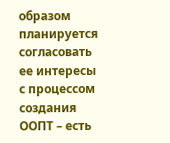образом планируется согласовать ее интересы с процессом создания ООПТ – есть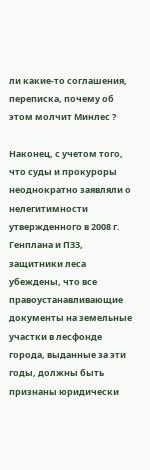ли какие-то соглашения, переписка, почему об этом молчит Минлес ?

Наконец, с учетом того, что суды и прокуроры неоднократно заявляли о нелегитимности утвержденного в 2008 г. Генплана и ПЗЗ, защитники леса убеждены, что все правоустанавливающие документы на земельные участки в лесфонде города, выданные за эти годы, должны быть признаны юридически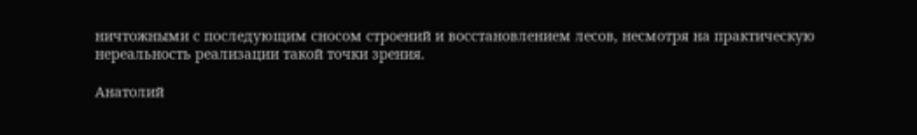ничтожными с последующим сносом строений и восстановлением лесов, несмотря на практическую нереальность реализации такой точки зрения.

Анатолий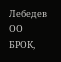Лебедев
ОО БРОК,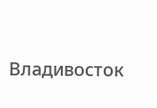Владивосток